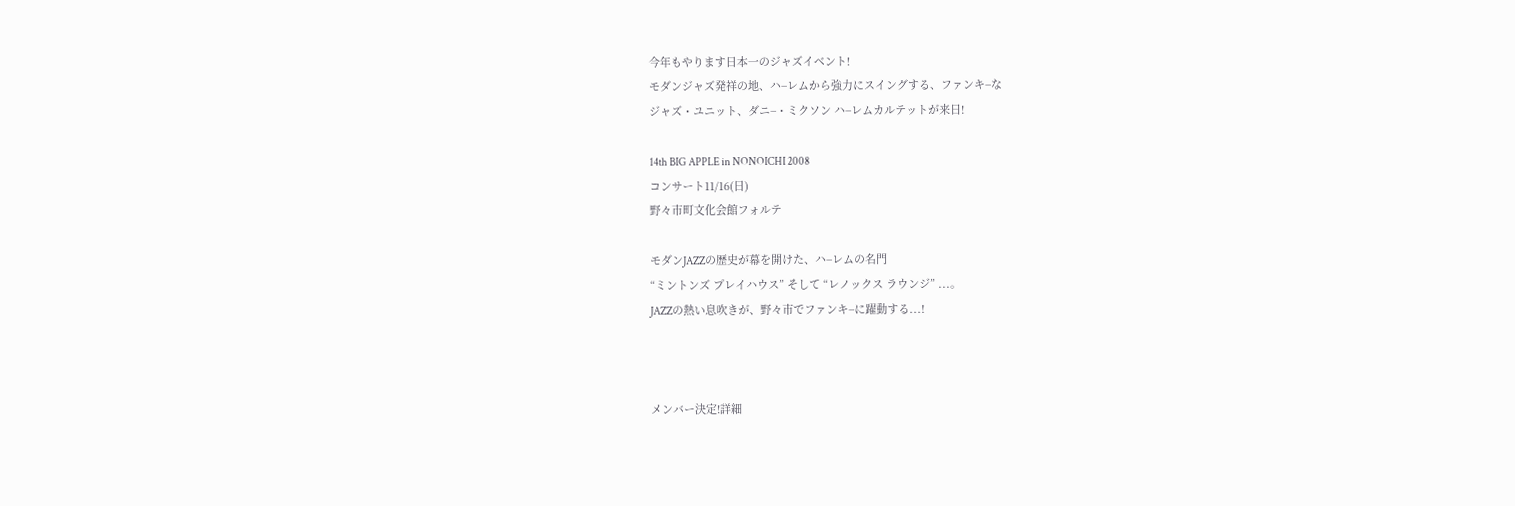今年もやります日本一のジャズイベント!
モダンジャズ発祥の地、ハ−レムから強力にスイングする、ファンキ−な
ジャズ・ユニット、ダニ−・ミクソン ハ−レムカルテットが来日!

14th BIG APPLE in NONOICHI 2008
コンサート11/16(日)
野々市町文化会館フォルテ

モダンJAZZの歴史が幕を開けた、ハ−レムの名門
“ミントンズ プレイハウス” そして “レノックス ラウンジ” ...。
JAZZの熱い息吹きが、野々市でファンキ−に躍動する...!



メンバー決定!詳細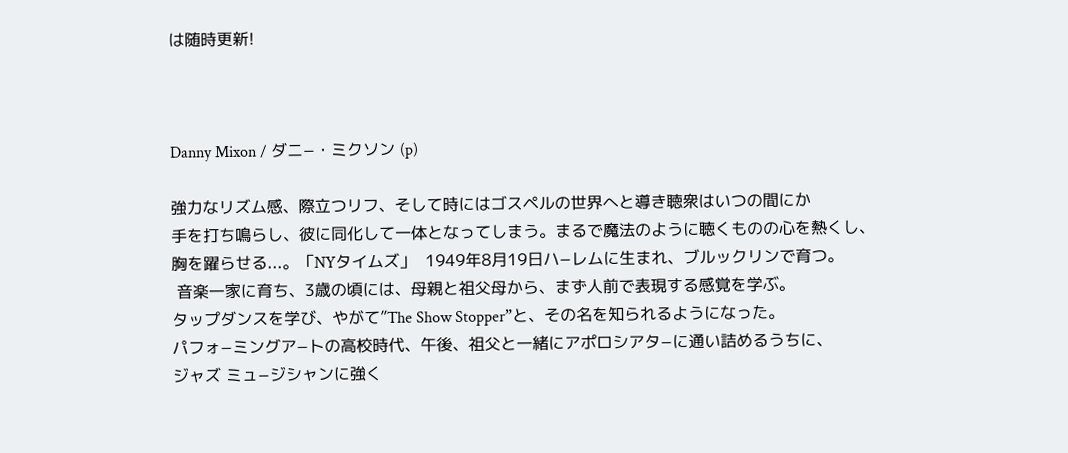は随時更新!



Danny Mixon / ダニ−・ミクソン (p)

強力なリズム感、際立つリフ、そして時にはゴスペルの世界へと導き聴衆はいつの間にか
手を打ち鳴らし、彼に同化して一体となってしまう。まるで魔法のように聴くものの心を熱くし、
胸を躍らせる...。「NYタイムズ」  1949年8月19日ハ−レムに生まれ、ブルックリンで育つ。
 音楽一家に育ち、3歳の頃には、母親と祖父母から、まず人前で表現する感覚を学ぶ。
タップダンスを学び、やがて”The Show Stopper”と、その名を知られるようになった。
パフォ−ミングア−トの高校時代、午後、祖父と一緒にアポロシアタ−に通い詰めるうちに、
ジャズ ミュ−ジシャンに強く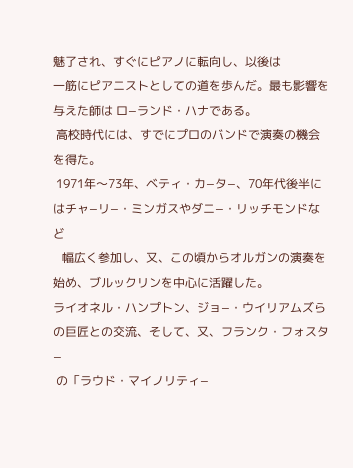魅了され、すぐにピアノに転向し、以後は
一筋にピアニストとしての道を歩んだ。最も影響を与えた師は ロ−ランド・ハナである。
 高校時代には、すでにプロのバンドで演奏の機会を得た。
 1971年〜73年、ベティ・カ−タ−、70年代後半にはチャ−リ−・ミンガスやダニ−・リッチモンドなど
   幅広く参加し、又、この頃からオルガンの演奏を始め、ブルックリンを中心に活躍した。
ライオネル・ハンプトン、ジョ−・ウイリアムズらの巨匠との交流、そして、又、フランク・フォスタ−
 の「ラウド・マイノリティ−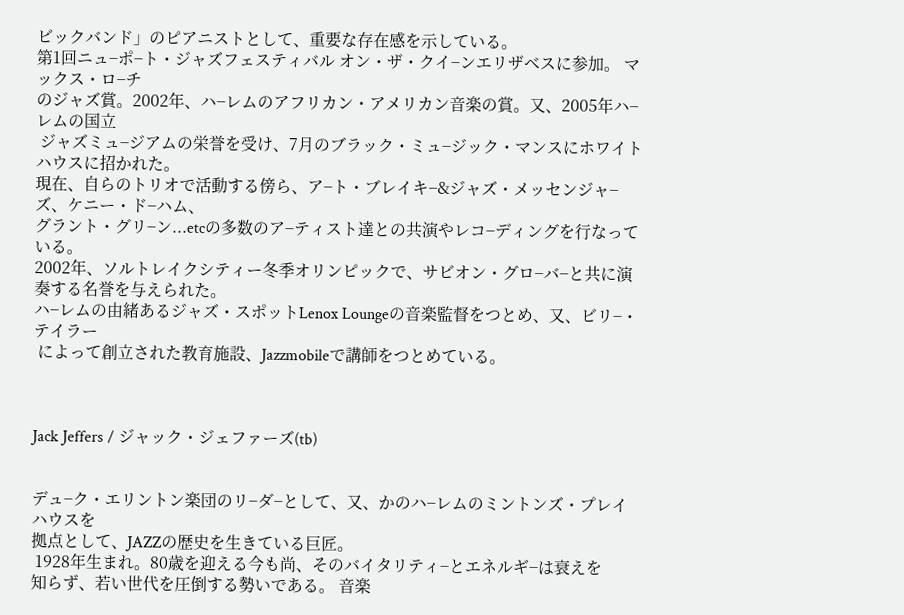ビックバンド」のピアニストとして、重要な存在感を示している。
第1回ニュ−ポ−ト・ジャズフェスティバル オン・ザ・クイ−ンエリザベスに参加。 マックス・ロ−チ
のジャズ賞。2002年、ハ−レムのアフリカン・アメリカン音楽の賞。又、2005年ハ−レムの国立
 ジャズミュ−ジアムの栄誉を受け、7月のブラック・ミュ−ジック・マンスにホワイトハウスに招かれた。
現在、自らのトリオで活動する傍ら、ア−ト・ブレイキ−&ジャズ・メッセンジャ−ズ、ケニー・ド−ハム、
グラント・グリ−ン...etcの多数のア−ティスト達との共演やレコ−ディングを行なっている。
2002年、ソルトレイクシティー冬季オリンピックで、サビオン・グロ−バ−と共に演奏する名誉を与えられた。
ハ−レムの由緒あるジャズ・スポットLenox Loungeの音楽監督をつとめ、又、ビリ−・テイラー
 によって創立された教育施設、Jazzmobileで講師をつとめている。



Jack Jeffers / ジャック・ジェファーズ(tb)


デュ−ク・エリントン楽団のリ−ダ−として、又、かのハ−レムのミントンズ・プレイハウスを
拠点として、JAZZの歴史を生きている巨匠。
 1928年生まれ。80歳を迎える今も尚、そのバイタリティ−とエネルギ−は衰えを
知らず、若い世代を圧倒する勢いである。 音楽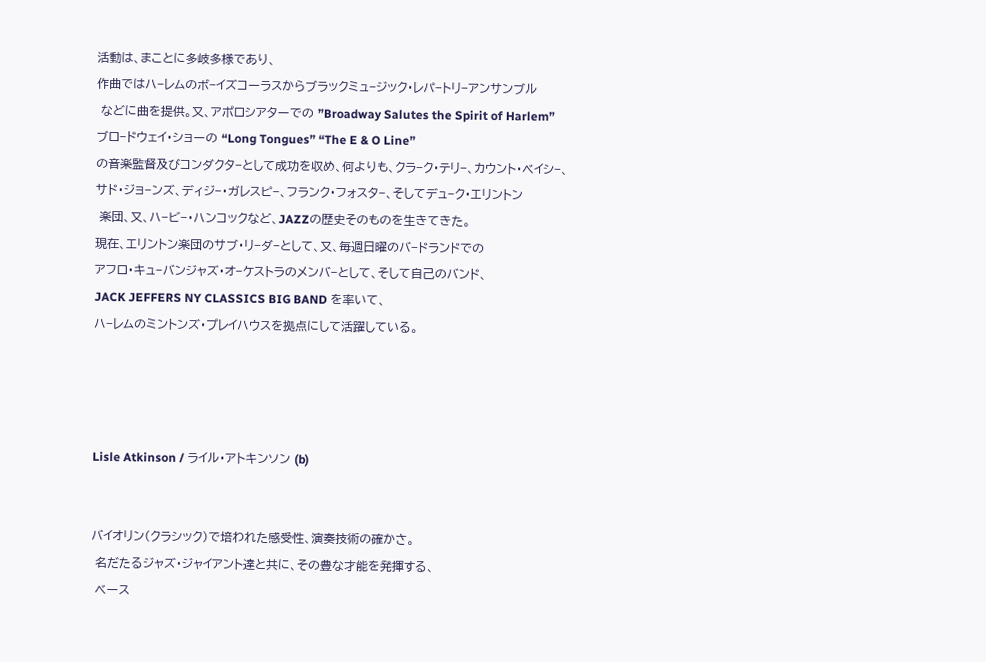活動は、まことに多岐多様であり、
作曲ではハ−レムのボ−イズコーラスからブラックミュ−ジック・レパ−トリ−アンサンブル
 などに曲を提供。又、アポロシアターでの ”Broadway Salutes the Spirit of Harlem”
ブロ−ドウェイ・ショーの “Long Tongues” “The E & O Line”
の音楽監督及びコンダクタ−として成功を収め、何よりも、クラ−ク・テリ−、カウント・ベイシ−、
サド・ジョ−ンズ、ディジ−・ガレスピ−、フランク・フォスタ−、そしてデュ−ク・エリントン
 楽団、又、ハ−ビ−・ハンコックなど、JAZZの歴史そのものを生きてきた。
現在、エリントン楽団のサブ・リ−ダ−として、又、毎週日曜のバ−ドランドでの
アフロ・キュ−バンジャズ・オ−ケストラのメンバ−として、そして自己のバンド、
JACK JEFFERS NY CLASSICS BIG BAND を率いて、
ハ−レムのミントンズ・プレイハウスを拠点にして活躍している。




Lisle Atkinson / ライル・アトキンソン (b)


バイオリン(クラシック)で培われた感受性、演奏技術の確かさ。
 名だたるジャズ・ジャイアント達と共に、その豊な才能を発揮する、
 ベース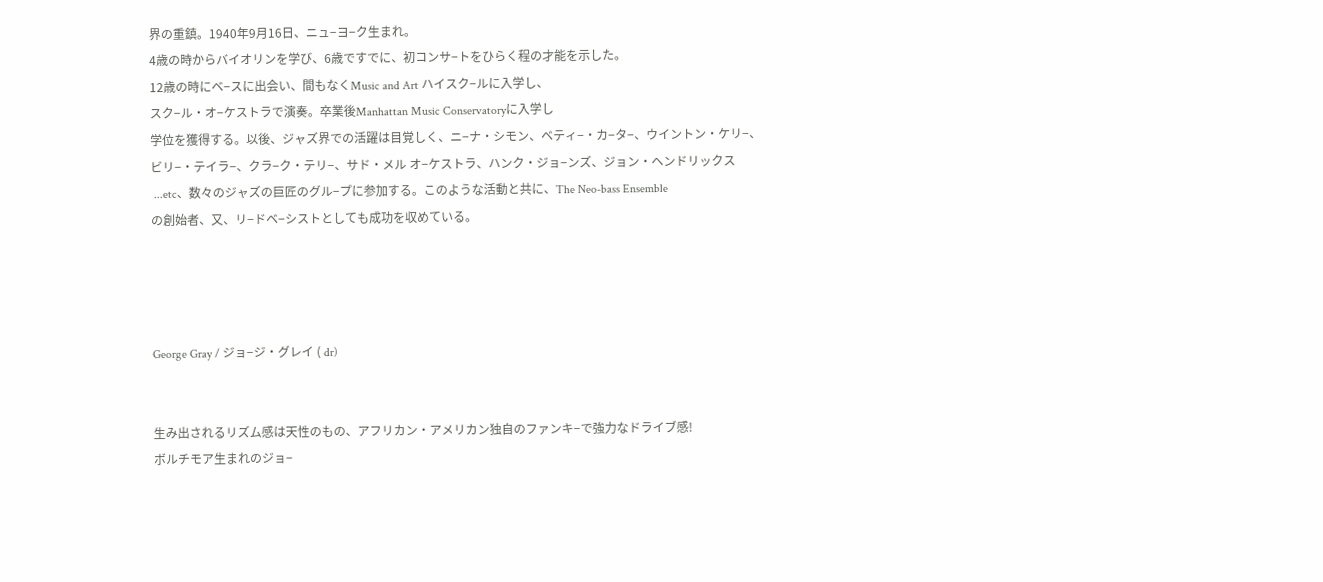界の重鎮。1940年9月16日、ニュ−ヨ−ク生まれ。
4歳の時からバイオリンを学び、6歳ですでに、初コンサ−トをひらく程の才能を示した。
12歳の時にベ−スに出会い、間もなくMusic and Art ハイスク−ルに入学し、
スク−ル・オ−ケストラで演奏。卒業後Manhattan Music Conservatoryに入学し
学位を獲得する。以後、ジャズ界での活躍は目覚しく、ニ−ナ・シモン、ベティ−・カ−タ−、ウイントン・ケリ−、
ビリ−・テイラ−、クラ−ク・テリ−、サド・メル オ−ケストラ、ハンク・ジョ−ンズ、ジョン・ヘンドリックス
 ...etc、数々のジャズの巨匠のグル−プに参加する。このような活動と共に、The Neo-bass Ensemble
の創始者、又、リ−ドベ−シストとしても成功を収めている。




George Gray / ジョ−ジ・グレイ ( dr)


生み出されるリズム感は天性のもの、アフリカン・アメリカン独自のファンキ−で強力なドライブ感!
ボルチモア生まれのジョ−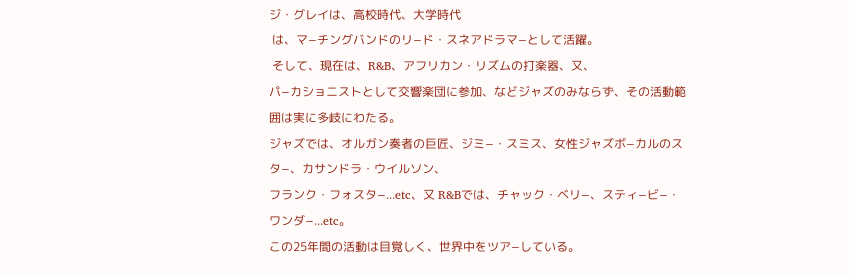ジ・グレイは、高校時代、大学時代
 は、マ−チングバンドのリ−ド・スネアドラマ−として活躍。
 そして、現在は、R&B、アフリカン・リズムの打楽器、又、
パ−カショニストとして交響楽団に参加、などジャズのみならず、その活動範囲は実に多岐にわたる。
ジャズでは、オルガン奏者の巨匠、ジミ−・スミス、女性ジャズボ−カルのスタ−、カサンドラ・ウイルソン、
フランク・フォスタ−...etc、又 R&Bでは、チャック・ベリ−、スティ−ビ−・ワンダ−...etc。
この25年間の活動は目覚しく、世界中をツア−している。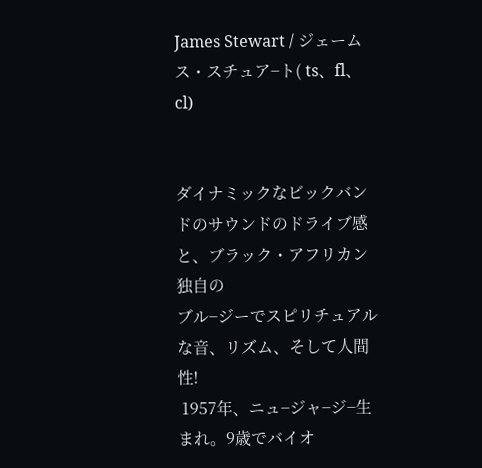James Stewart / ジェームス・スチュア−ト( ts、fl、cl)


ダイナミックなビックバンドのサウンドのドライブ感と、ブラック・アフリカン独自の
ブル−ジーでスピリチュアルな音、リズム、そして人間性!
 1957年、ニュ−ジャ−ジ−生まれ。9歳でバイオ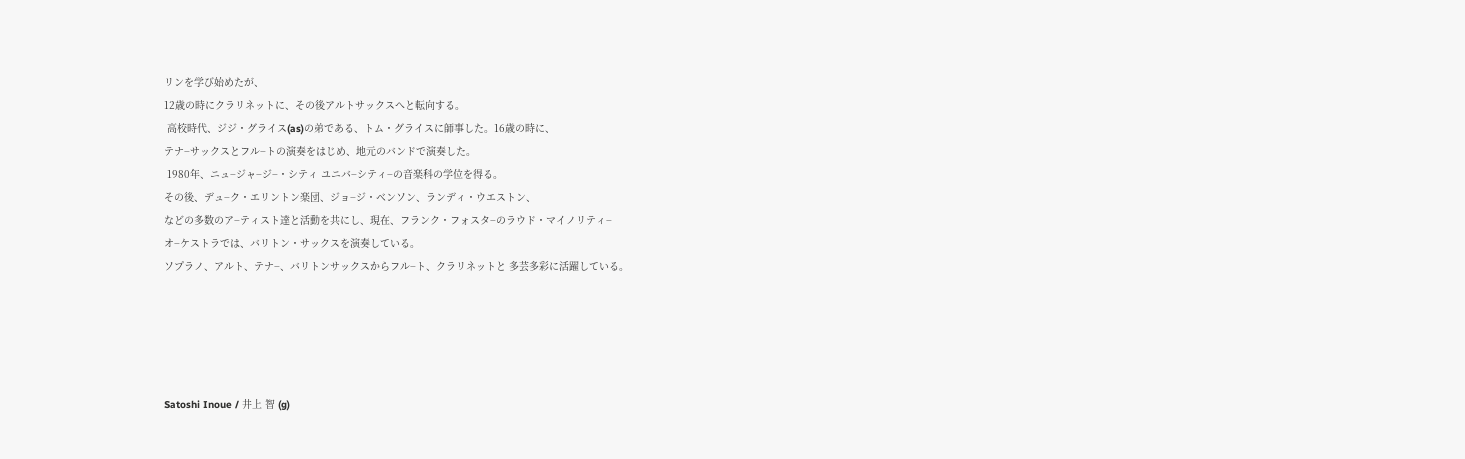リンを学び始めたが、
12歳の時にクラリネットに、その後アルトサックスへと転向する。
 高校時代、ジジ・グライス(as)の弟である、トム・グライスに師事した。16歳の時に、
テナ−サックスとフル−トの演奏をはじめ、地元のバンドで演奏した。
 1980年、ニュ−ジャ−ジ−・シティ ユニバ−シティ−の音楽科の学位を得る。
その後、デュ−ク・エリントン楽団、ジョ−ジ・ベンソン、ランディ・ウエストン、
などの多数のア−ティスト達と活動を共にし、現在、フランク・フォスタ−のラウド・マイノリティ−
オ−ケストラでは、バリトン・サックスを演奏している。
ソプラノ、アルト、テナ−、バリトンサックスからフル−ト、クラリネットと 多芸多彩に活躍している。





Satoshi Inoue / 井上 智 (g)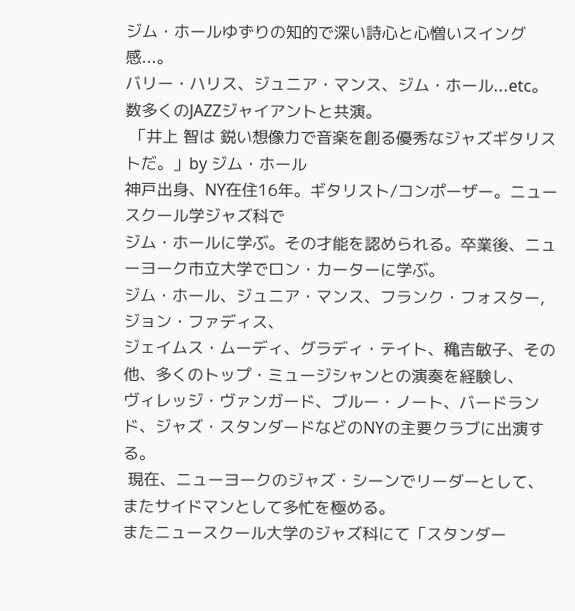ジム・ホールゆずりの知的で深い詩心と心憎いスイング感...。
バリー・ハリス、ジュニア・マンス、ジム・ホール...etc。  数多くのJAZZジャイアントと共演。
 「井上 智は 鋭い想像力で音楽を創る優秀なジャズギタリストだ。」by ジム・ホール
神戸出身、NY在住16年。ギタリスト/コンポーザー。ニュースクール学ジャズ科で
ジム・ホールに学ぶ。その才能を認められる。卒業後、ニューヨーク市立大学でロン・カーターに学ぶ。
ジム・ホール、ジュニア・マンス、フランク・フォスター, ジョン・ファディス、
ジェイムス・ムーディ、グラディ・テイト、穐吉敏子、その他、多くのトップ・ミュージシャンとの演奏を経験し、
ヴィレッジ・ヴァンガード、ブルー・ノート、バードランド、ジャズ・スタンダードなどのNYの主要クラブに出演する。
 現在、ニューヨークのジャズ・シーンでリーダーとして、またサイドマンとして多忙を極める。
またニュースクール大学のジャズ科にて「スタンダー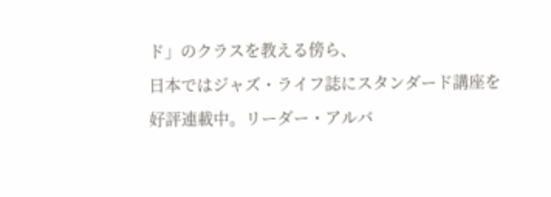ド」のクラスを教える傍ら、
日本ではジャズ・ライフ誌にスタンダード講座を好評連載中。リーダー・アルバ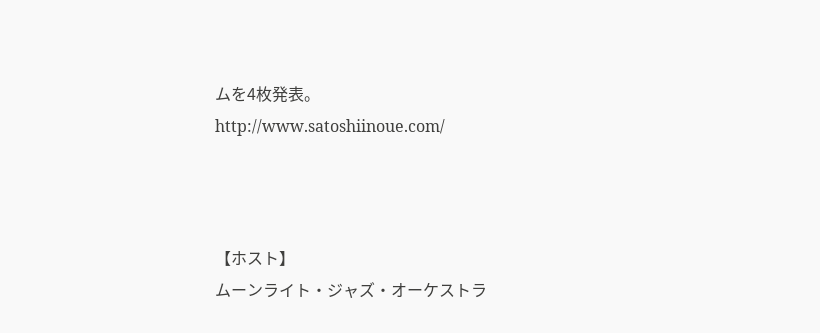ムを4枚発表。
http://www.satoshiinoue.com/



【ホスト】
ムーンライト・ジャズ・オーケストラ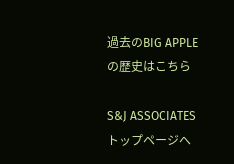過去のBIG APPLEの歴史はこちら

S&J ASSOCIATES トップページへ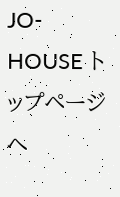JO-HOUSE トップページへ